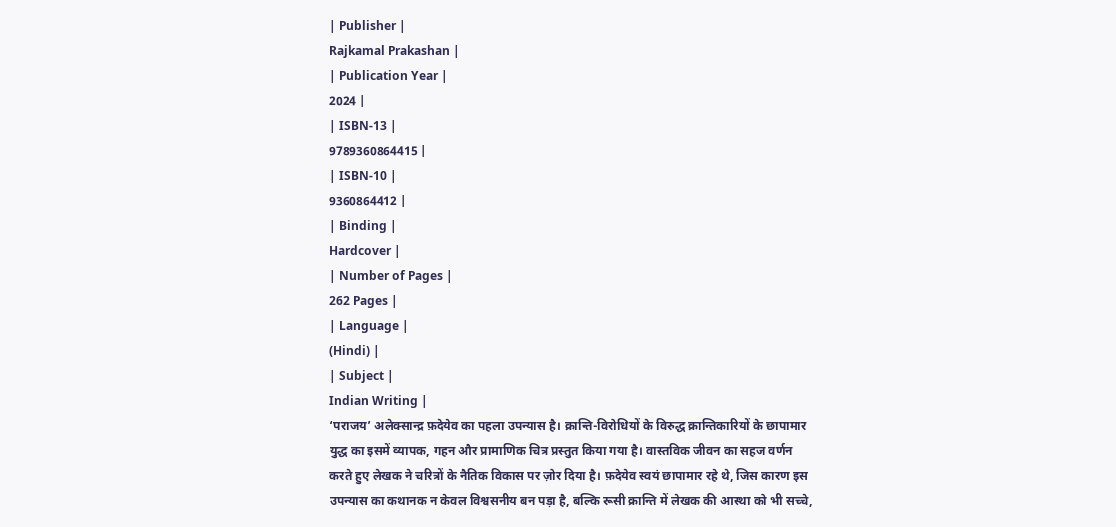| Publisher |
Rajkamal Prakashan |
| Publication Year |
2024 |
| ISBN-13 |
9789360864415 |
| ISBN-10 |
9360864412 |
| Binding |
Hardcover |
| Number of Pages |
262 Pages |
| Language |
(Hindi) |
| Subject |
Indian Writing |
‘पराजय’ अलेक्सान्द्र फ़देयेव का पहला उपन्यास है। क्रान्ति-विरोधियों के विरुद्ध क्रान्तिकारियों के छापामार युद्ध का इसमें व्यापक, गहन और प्रामाणिक चित्र प्रस्तुत किया गया है। वास्तविक जीवन का सहज वर्णन करते हुए लेखक ने चरित्रों के नैतिक विकास पर ज़ोर दिया है। फ़देयेव स्वयं छापामार रहे थे, जिस कारण इस उपन्यास का कथानक न केवल विश्वसनीय बन पड़ा है, बल्कि रूसी क्रान्ति में लेखक की आस्था को भी सच्चे,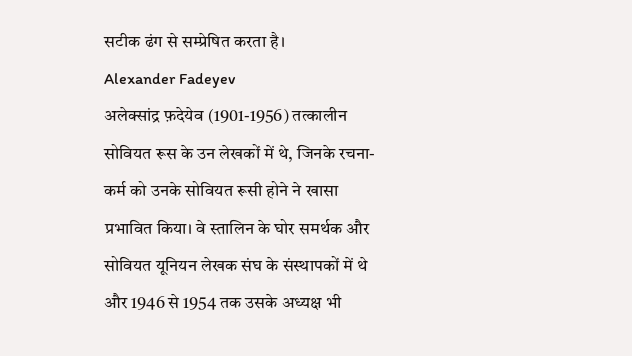सटीक ढंग से सम्प्रेषित करता है।
Alexander Fadeyev
अलेक्सांद्र फ़देयेव (1901-1956) तत्कालीन सोवियत रूस के उन लेखकों में थे, जिनके रचना-कर्म को उनके सोवियत रूसी होने ने खासा प्रभावित किया। वे स्तालिन के घोर समर्थक और सोवियत यूनियन लेखक संघ के संस्थापकों में थे और 1946 से 1954 तक उसके अध्यक्ष भी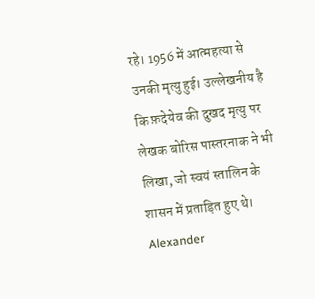रहे। 1956 में आत्महत्या से उनकी मृत्यु हुई। उल्लेखनीय है कि फ़देयेव की दुखद मृत्यु पर लेखक बोरिस पास्तरनाक ने भी लिखा, जो स्वयं स्तालिन के शासन में प्रताड़ित हुए थे।
Alexander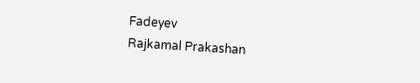Fadeyev
Rajkamal Prakashan